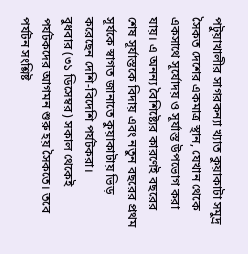পটুয়াখালীর সাগরকন্যা খ্যাত কুয়াকাটা সমুদ্র সৈকত দেশের একমাত্র স্থান, যেখান থেকে একসাথে সূর্যোদয় ও সূর্যাস্ত উপভোগ করা যায়। এ অনন্য বৈশিষ্ট্যের কারণেই বছরের শেষ সূর্যাস্তকে বিদায় এবং নতুন বছরের প্রথম সূর্যকে স্বাগত জানাতে কুয়াকাটায় ভিড় করেছেন দেশি-বিদেশি পর্যটকরা।
বুধবার (৩১ ডিসেম্বর) সকাল থেকেই পর্যটকদের আগমন শুরু হয় সৈকতে। তবে পর্যটন সংশ্লিষ্ট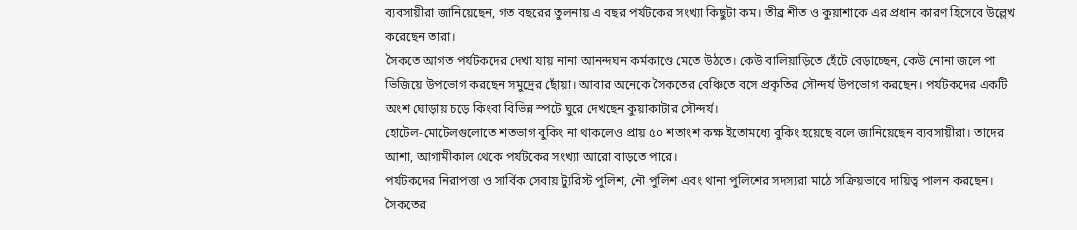ব্যবসায়ীরা জানিয়েছেন, গত বছরের তুলনায় এ বছর পর্যটকের সংখ্যা কিছুটা কম। তীব্র শীত ও কুয়াশাকে এর প্রধান কারণ হিসেবে উল্লেখ করেছেন তারা।
সৈকতে আগত পর্যটকদের দেখা যায় নানা আনন্দঘন কর্মকাণ্ডে মেতে উঠতে। কেউ বালিয়াড়িতে হেঁটে বেড়াচ্ছেন, কেউ নোনা জলে পা ভিজিয়ে উপভোগ করছেন সমুদ্রের ছোঁয়া। আবার অনেকে সৈকতের বেঞ্চিতে বসে প্রকৃতির সৌন্দর্য উপভোগ করছেন। পর্যটকদের একটি অংশ ঘোড়ায় চড়ে কিংবা বিভিন্ন স্পটে ঘুরে দেখছেন কুয়াকাটার সৌন্দর্য।
হোটেল-মোটেলগুলোতে শতভাগ বুকিং না থাকলেও প্রায় ৫০ শতাংশ কক্ষ ইতোমধ্যে বুকিং হয়েছে বলে জানিয়েছেন ব্যবসায়ীরা। তাদের আশা, আগামীকাল থেকে পর্যটকের সংখ্যা আরো বাড়তে পারে।
পর্যটকদের নিরাপত্তা ও সার্বিক সেবায় ট্যুরিস্ট পুলিশ, নৌ পুলিশ এবং থানা পুলিশের সদস্যরা মাঠে সক্রিয়ভাবে দায়িত্ব পালন করছেন।
সৈকতের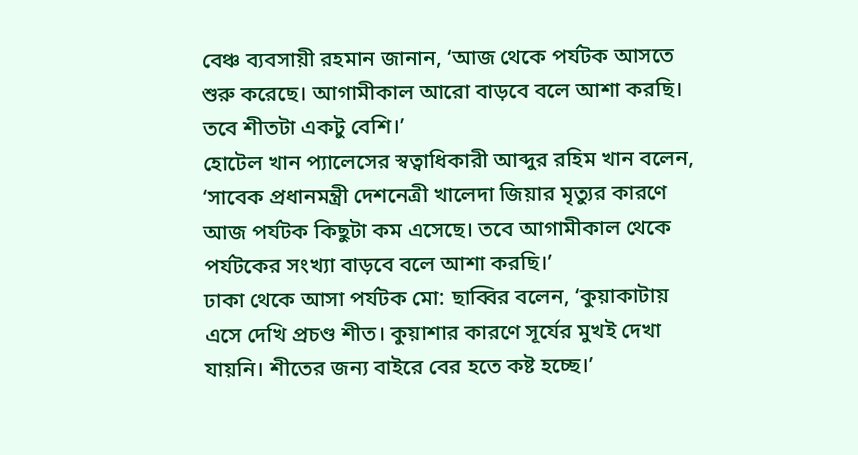বেঞ্চ ব্যবসায়ী রহমান জানান, ‘আজ থেকে পর্যটক আসতে শুরু করেছে। আগামীকাল আরো বাড়বে বলে আশা করছি। তবে শীতটা একটু বেশি।’
হোটেল খান প্যালেসের স্বত্বাধিকারী আব্দুর রহিম খান বলেন, ‘সাবেক প্রধানমন্ত্রী দেশনেত্রী খালেদা জিয়ার মৃত্যুর কারণে আজ পর্যটক কিছুটা কম এসেছে। তবে আগামীকাল থেকে পর্যটকের সংখ্যা বাড়বে বলে আশা করছি।’
ঢাকা থেকে আসা পর্যটক মো: ছাব্বির বলেন, ‘কুয়াকাটায় এসে দেখি প্রচণ্ড শীত। কুয়াশার কারণে সূর্যের মুখই দেখা যায়নি। শীতের জন্য বাইরে বের হতে কষ্ট হচ্ছে।’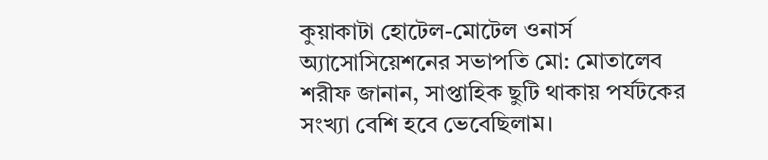কুয়াকাটা হোটেল-মোটেল ওনার্স অ্যাসোসিয়েশনের সভাপতি মো: মোতালেব শরীফ জানান, সাপ্তাহিক ছুটি থাকায় পর্যটকের সংখ্যা বেশি হবে ভেবেছিলাম।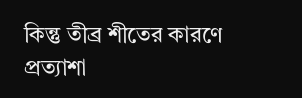কিন্তু তীব্র শীতের কারণে প্রত্যাশা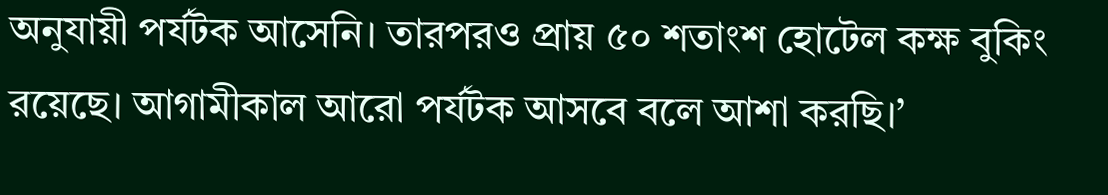অনুযায়ী পর্যটক আসেনি। তারপরও প্রায় ৫০ শতাংশ হোটেল কক্ষ বুকিং রয়েছে। আগামীকাল আরো পর্যটক আসবে বলে আশা করছি।’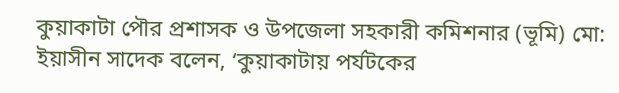কুয়াকাটা পৌর প্রশাসক ও উপজেলা সহকারী কমিশনার (ভূমি) মো: ইয়াসীন সাদেক বলেন, ‘কুয়াকাটায় পর্যটকের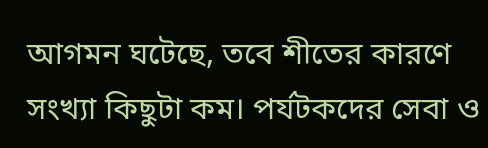আগমন ঘটেছে, তবে শীতের কারণে সংখ্যা কিছুটা কম। পর্যটকদের সেবা ও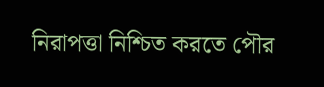নিরাপত্তা নিশ্চিত করতে পৌর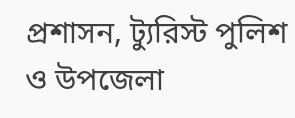প্রশাসন, ট্যুরিস্ট পুলিশ ও উপজেলা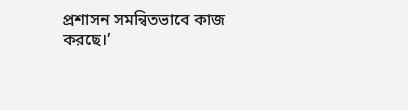প্রশাসন সমন্বিতভাবে কাজ করছে।’